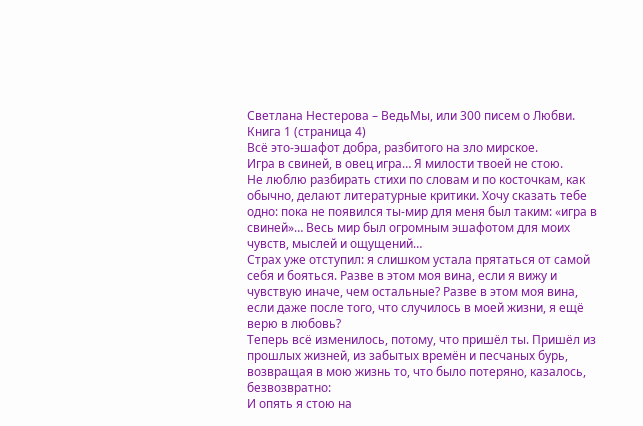Светлана Нестерова – ВедьМы, или 300 писем о Любви. Книга 1 (страница 4)
Всё это-эшафот добра, разбитого на зло мирское.
Игра в свиней, в овец игра… Я милости твоей не стою.
Не люблю разбирать стихи по словам и по косточкам, как обычно, делают литературные критики. Хочу сказать тебе одно: пока не появился ты-мир для меня был таким: «игра в свиней»… Весь мир был огромным эшафотом для моих чувств, мыслей и ощущений…
Страх уже отступил: я слишком устала прятаться от самой себя и бояться. Разве в этом моя вина, если я вижу и чувствую иначе, чем остальные? Разве в этом моя вина, если даже после того, что случилось в моей жизни, я ещё верю в любовь?
Теперь всё изменилось, потому, что пришёл ты. Пришёл из прошлых жизней, из забытых времён и песчаных бурь, возвращая в мою жизнь то, что было потеряно, казалось, безвозвратно:
И опять я стою на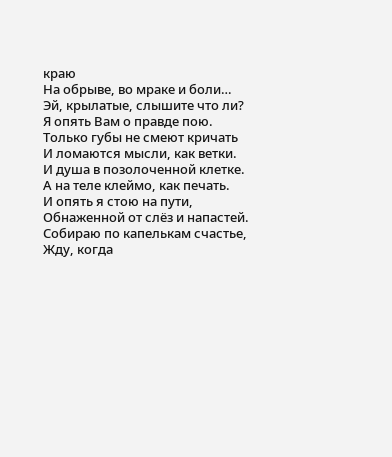краю
На обрыве, во мраке и боли…
Эй, крылатые, слышите что ли?
Я опять Вам о правде пою.
Только губы не смеют кричать
И ломаются мысли, как ветки.
И душа в позолоченной клетке.
А на теле клеймо, как печать.
И опять я стою на пути,
Обнаженной от слёз и напастей.
Собираю по капелькам счастье,
Жду, когда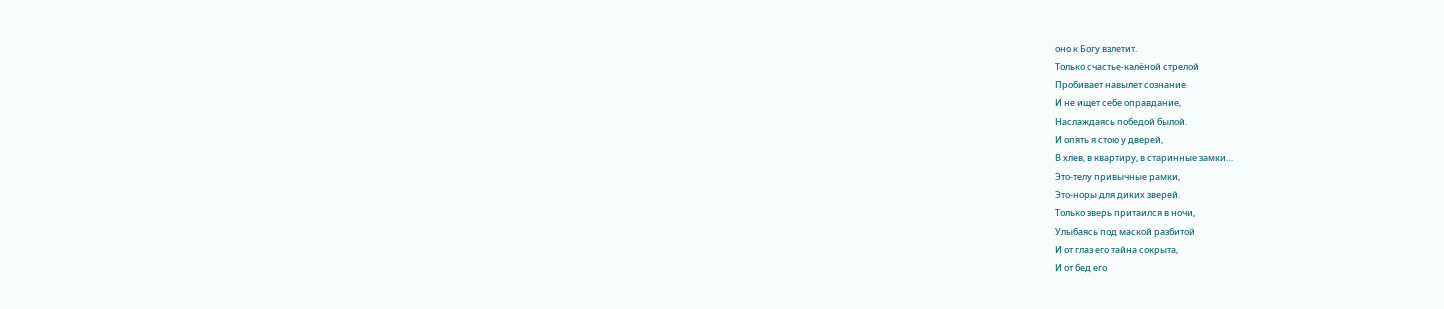оно к Богу взлетит.
Только счастье-калёной стрелой
Пробивает навылет сознание
И не ищет себе оправдание,
Наслаждаясь победой былой.
И опять я стою у дверей,
В хлев, в квартиру, в старинные замки…
Это-телу привычные рамки,
Это-норы для диких зверей.
Только зверь притаился в ночи,
Улыбаясь под маской разбитой
И от глаз его тайна сокрыта,
И от бед его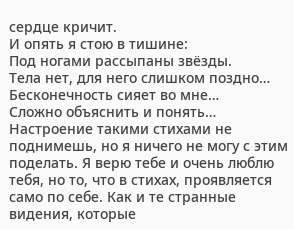сердце кричит.
И опять я стою в тишине:
Под ногами рассыпаны звёзды.
Тела нет, для него слишком поздно…
Бесконечность сияет во мне…
Сложно объяснить и понять… Настроение такими стихами не поднимешь, но я ничего не могу с этим поделать. Я верю тебе и очень люблю тебя, но то, что в стихах, проявляется само по себе. Как и те странные видения, которые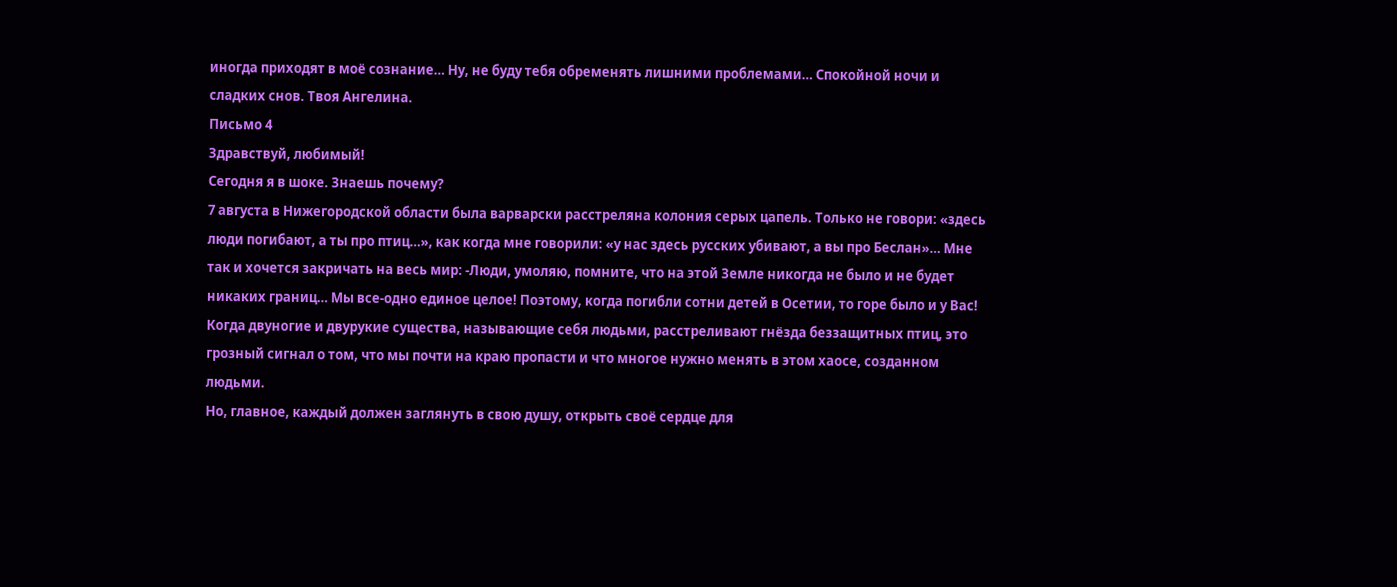иногда приходят в моё сознание… Ну, не буду тебя обременять лишними проблемами… Спокойной ночи и сладких снов. Твоя Ангелина.
Письмо 4
Здравствуй, любимый!
Сегодня я в шоке. Знаешь почему?
7 августа в Нижегородской области была варварски расстреляна колония серых цапель. Только не говори: «здесь люди погибают, а ты про птиц…», как когда мне говорили: «у нас здесь русских убивают, а вы про Беслан»… Мне так и хочется закричать на весь мир: -Люди, умоляю, помните, что на этой Земле никогда не было и не будет никаких границ… Мы все-одно единое целое! Поэтому, когда погибли сотни детей в Осетии, то горе было и у Вас!
Когда двуногие и двурукие существа, называющие себя людьми, расстреливают гнёзда беззащитных птиц, это грозный сигнал о том, что мы почти на краю пропасти и что многое нужно менять в этом хаосе, созданном людьми.
Но, главное, каждый должен заглянуть в свою душу, открыть своё сердце для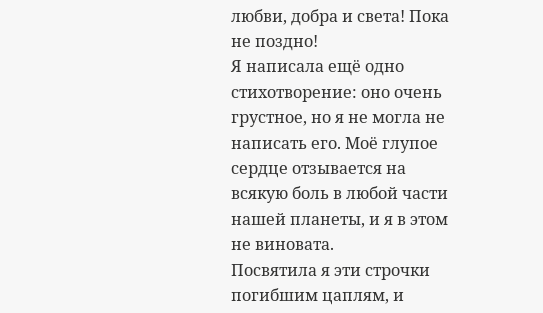любви, добра и света! Пока не поздно!
Я написала ещё одно стихотворение: оно очень грустное, но я не могла не написать его. Моё глупое сердце отзывается на всякую боль в любой части нашей планеты, и я в этом не виновата.
Посвятила я эти строчки погибшим цаплям, и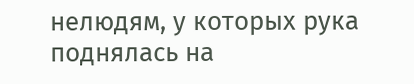нелюдям, у которых рука поднялась на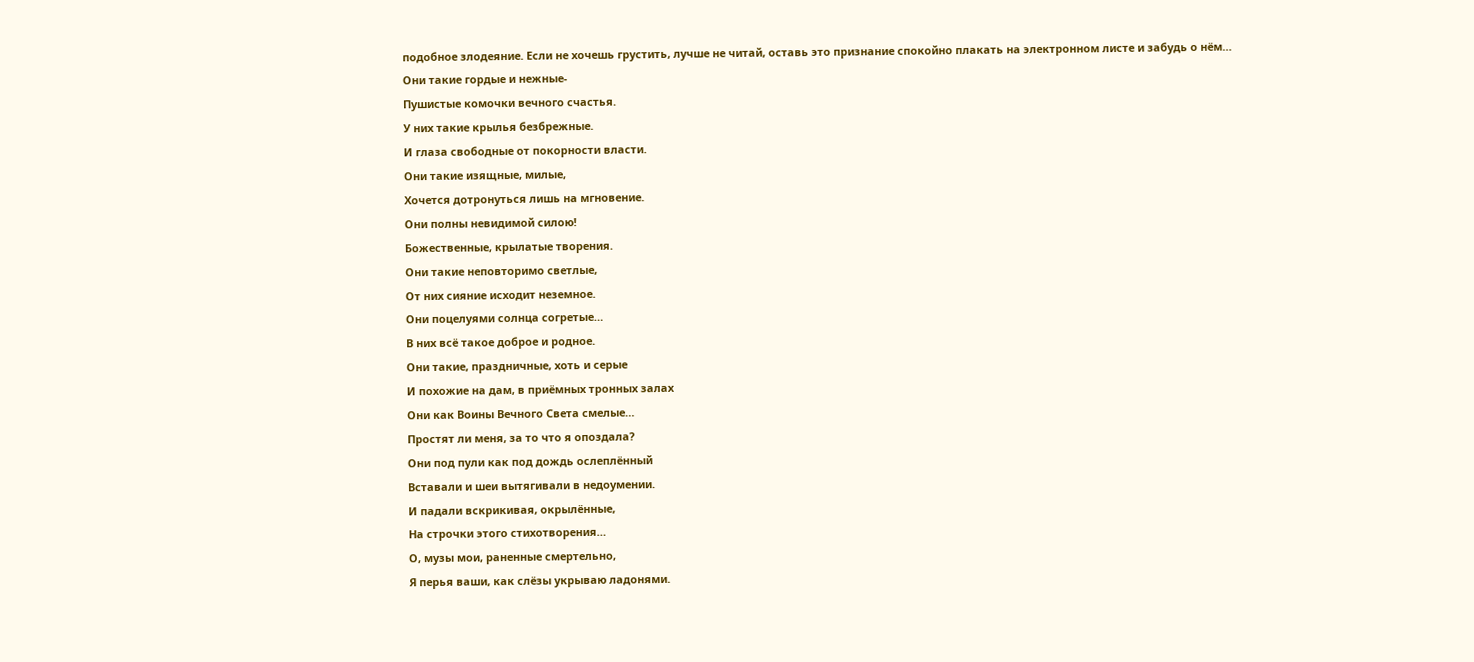подобное злодеяние. Если не хочешь грустить, лучше не читай, оставь это признание спокойно плакать на электронном листе и забудь о нём…
Они такие гордые и нежные-
Пушистые комочки вечного счастья.
У них такие крылья безбрежные.
И глаза свободные от покорности власти.
Они такие изящные, милые,
Хочется дотронуться лишь на мгновение.
Они полны невидимой силою!
Божественные, крылатые творения.
Они такие неповторимо светлые,
От них сияние исходит неземное.
Они поцелуями солнца согретые…
В них всё такое доброе и родное.
Они такие, праздничные, хоть и серые
И похожие на дам, в приёмных тронных залах
Они как Воины Вечного Света смелые…
Простят ли меня, за то что я опоздала?
Они под пули как под дождь ослеплённый
Вставали и шеи вытягивали в недоумении.
И падали вскрикивая, окрылённые,
На строчки этого стихотворения…
О, музы мои, раненные смертельно,
Я перья ваши, как слёзы укрываю ладонями.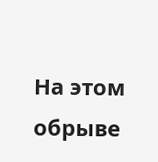На этом обрыве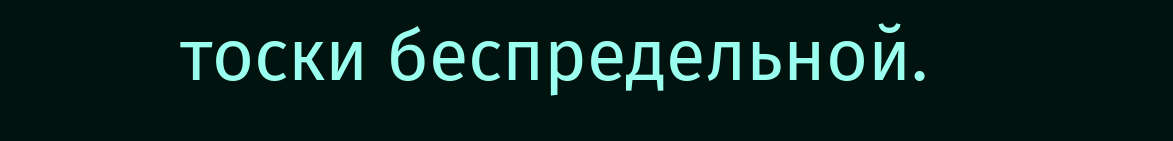тоски беспредельной.